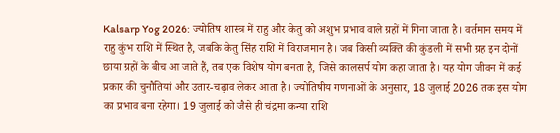Kalsarp Yog 2026: ज्योतिष शास्त्र में राहु और केतु को अशुभ प्रभाव वाले ग्रहों में गिना जाता है। वर्तमान समय में राहु कुंभ राशि में स्थित है, जबकि केतु सिंह राशि में विराजमान है। जब किसी व्यक्ति की कुंडली में सभी ग्रह इन दोनों छाया ग्रहों के बीच आ जाते हैं, तब एक विशेष योग बनता है, जिसे कालसर्प योग कहा जाता है। यह योग जीवन में कई प्रकार की चुनौतियां और उतार-चढ़ाव लेकर आता है। ज्योतिषीय गणनाओं के अनुसार, 18 जुलाई 2026 तक इस योग का प्रभाव बना रहेगा। 19 जुलाई को जैसे ही चंद्रमा कन्या राशि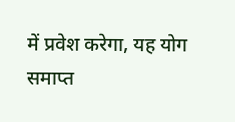में प्रवेश करेगा, यह योग समाप्त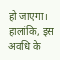हो जाएगा। हालांकि, इस अवधि के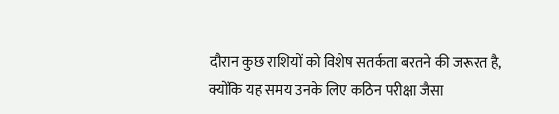दौरान कुछ राशियों को विशेष सतर्कता बरतने की जरूरत है, क्योंकि यह समय उनके लिए कठिन परीक्षा जैसा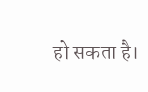हो सकता है।